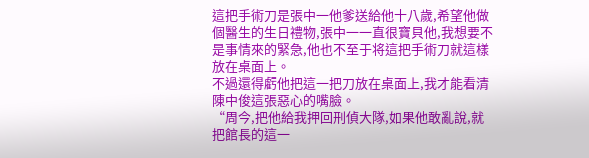這把手術刀是張中一他爹送給他十八歲,希望他做個醫生的生日禮物,張中一一直很寶貝他,我想要不是事情來的緊急,他也不至于将這把手術刀就這樣放在桌面上。
不過還得虧他把這一把刀放在桌面上,我才能看清陳中俊這張惡心的嘴臉。
“周今,把他給我押回刑偵大隊,如果他敢亂說,就把館長的這一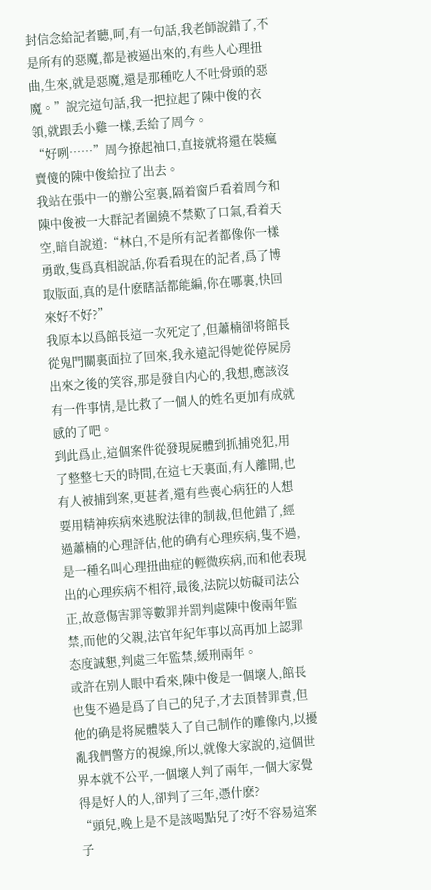封信念給記者聽,呵,有一句話,我老師說錯了,不是所有的惡魔,都是被逼出來的,有些人心理扭曲,生來,就是惡魔,還是那種吃人不吐骨頭的惡魔。”說完這句話,我一把拉起了陳中俊的衣領,就跟丢小雞一樣,丢給了周今。
“好咧……”周今撩起袖口,直接就将還在裝瘋賣傻的陳中俊給拉了出去。
我站在張中一的辦公室裏,隔着窗戶看着周今和陳中俊被一大群記者圍繞不禁歎了口氣,看着天空,暗自說道:“林白,不是所有記者都像你一樣勇敢,隻爲真相說話,你看看現在的記者,爲了博取版面,真的是什麽瞎話都能編,你在哪裏,快回來好不好?”
我原本以爲館長這一次死定了,但蕭楠卻将館長從鬼門關裏面拉了回來,我永遠記得她從停屍房出來之後的笑容,那是發自内心的,我想,應該沒有一件事情,是比救了一個人的姓名更加有成就感的了吧。
到此爲止,這個案件從發現屍體到抓捕兇犯,用了整整七天的時間,在這七天裏面,有人離開,也有人被捕到案,更甚者,還有些喪心病狂的人想要用精神疾病來逃脫法律的制裁,但他錯了,經過蕭楠的心理評估,他的确有心理疾病,隻不過,是一種名叫心理扭曲症的輕微疾病,而和他表現出的心理疾病不相符,最後,法院以妨礙司法公正,故意傷害罪等數罪并罰判處陳中俊兩年監禁,而他的父親,法官年紀年事以高再加上認罪态度誠懇,判處三年監禁,緩刑兩年。
或許在别人眼中看來,陳中俊是一個壞人,館長也隻不過是爲了自己的兒子,才去頂替罪責,但他的确是将屍體裝入了自己制作的雕像内,以擾亂我們警方的視線,所以,就像大家說的,這個世界本就不公平,一個壞人判了兩年,一個大家覺得是好人的人,卻判了三年,憑什麽?
“頭兒,晚上是不是該喝點兒了?好不容易這案子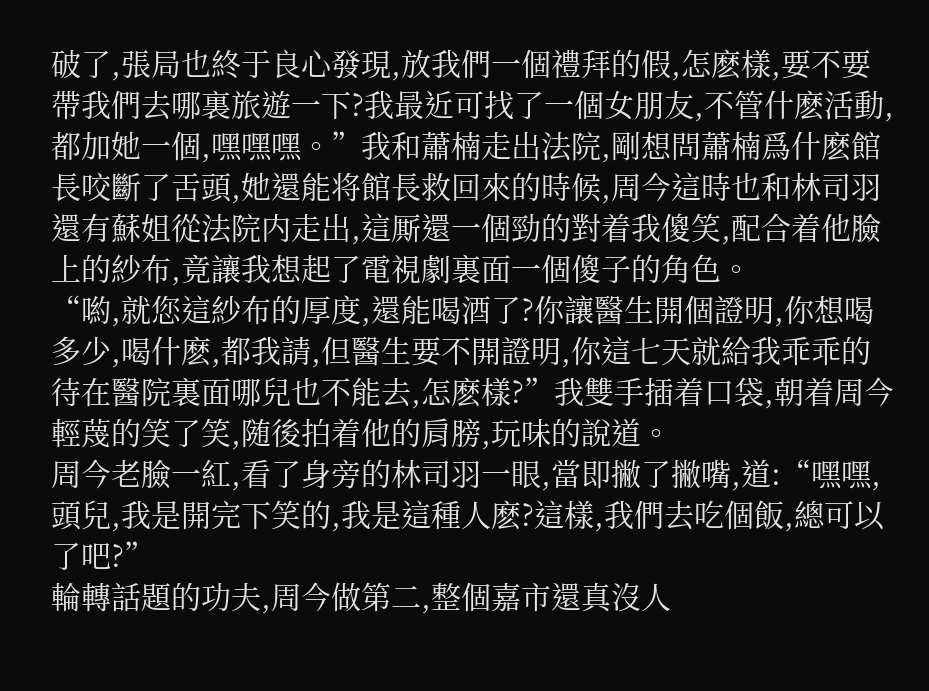破了,張局也終于良心發現,放我們一個禮拜的假,怎麽樣,要不要帶我們去哪裏旅遊一下?我最近可找了一個女朋友,不管什麽活動,都加她一個,嘿嘿嘿。”我和蕭楠走出法院,剛想問蕭楠爲什麽館長咬斷了舌頭,她還能将館長救回來的時候,周今這時也和林司羽還有蘇姐從法院内走出,這厮還一個勁的對着我傻笑,配合着他臉上的紗布,竟讓我想起了電視劇裏面一個傻子的角色。
“喲,就您這紗布的厚度,還能喝酒了?你讓醫生開個證明,你想喝多少,喝什麽,都我請,但醫生要不開證明,你這七天就給我乖乖的待在醫院裏面哪兒也不能去,怎麽樣?”我雙手插着口袋,朝着周今輕蔑的笑了笑,随後拍着他的肩膀,玩味的說道。
周今老臉一紅,看了身旁的林司羽一眼,當即撇了撇嘴,道:“嘿嘿,頭兒,我是開完下笑的,我是這種人麽?這樣,我們去吃個飯,總可以了吧?”
輪轉話題的功夫,周今做第二,整個嘉市還真沒人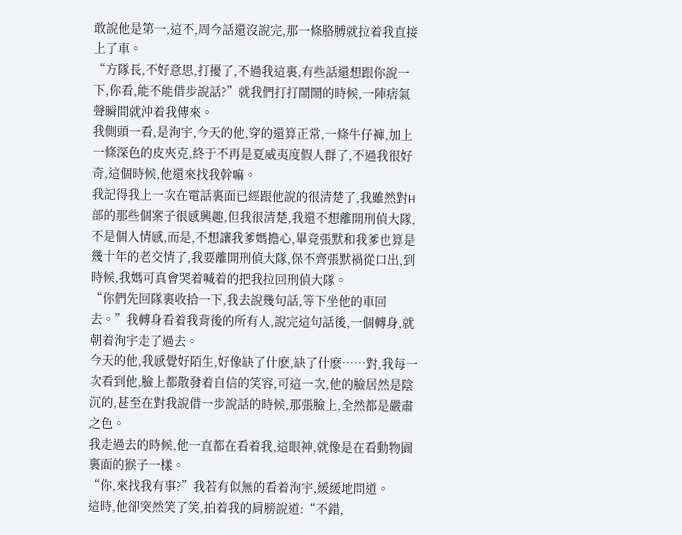敢說他是第一,這不,周今話還沒說完,那一條胳膊就拉着我直接上了車。
“方隊長,不好意思,打擾了,不過我這裏,有些話還想跟你說一下,你看,能不能借步說話?”就我們打打鬧鬧的時候,一陣痞氣聲瞬間就沖着我傳來。
我側頭一看,是洵宇,今天的他,穿的還算正常,一條牛仔褲,加上一條深色的皮夾克,終于不再是夏威夷度假人群了,不過我很好奇,這個時候,他還來找我幹嘛。
我記得我上一次在電話裏面已經跟他說的很清楚了,我雖然對H部的那些個案子很感興趣,但我很清楚,我還不想離開刑偵大隊,不是個人情感,而是,不想讓我爹媽擔心,畢竟張默和我爹也算是幾十年的老交情了,我要離開刑偵大隊,保不齊張默禍從口出,到時候,我媽可真會哭着喊着的把我拉回刑偵大隊。
“你們先回隊裏收拾一下,我去說幾句話,等下坐他的車回去。”我轉身看着我背後的所有人,說完這句話後,一個轉身,就朝着洵宇走了過去。
今天的他,我感覺好陌生,好像缺了什麽,缺了什麽……對,我每一次看到他,臉上都散發着自信的笑容,可這一次,他的臉居然是陰沉的,甚至在對我說借一步說話的時候,那張臉上,全然都是嚴肅之色。
我走過去的時候,他一直都在看着我,這眼神,就像是在看動物園裏面的猴子一樣。
“你,來找我有事?”我若有似無的看着洵宇,緩緩地問道。
這時,他卻突然笑了笑,拍着我的肩膀說道:“不錯,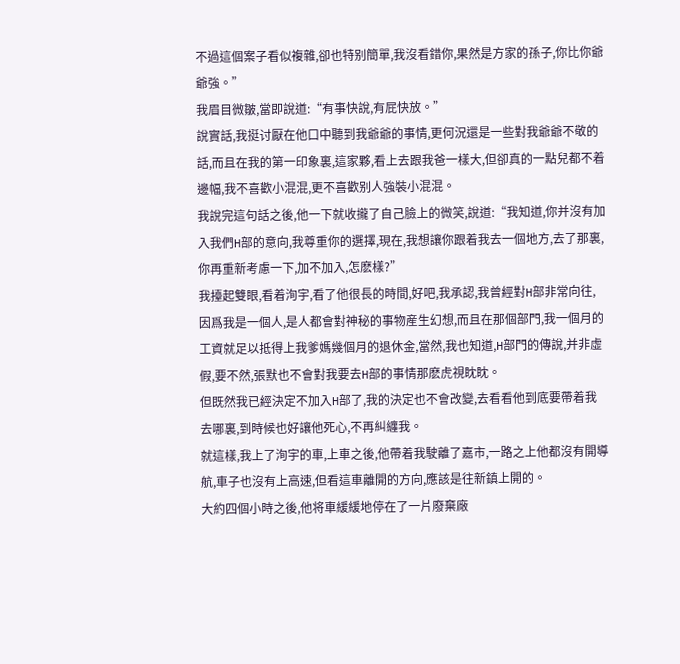不過這個案子看似複雜,卻也特别簡單,我沒看錯你,果然是方家的孫子,你比你爺爺強。”
我眉目微皺,當即說道:“有事快說,有屁快放。”
說實話,我挺讨厭在他口中聽到我爺爺的事情,更何況還是一些對我爺爺不敬的話,而且在我的第一印象裏,這家夥,看上去跟我爸一樣大,但卻真的一點兒都不着邊幅,我不喜歡小混混,更不喜歡别人強裝小混混。
我說完這句話之後,他一下就收攏了自己臉上的微笑,說道:“我知道,你并沒有加入我們H部的意向,我尊重你的選擇,現在,我想讓你跟着我去一個地方,去了那裏,你再重新考慮一下,加不加入,怎麽樣?”
我擡起雙眼,看着洵宇,看了他很長的時間,好吧,我承認,我曾經對H部非常向往,因爲我是一個人,是人都會對神秘的事物産生幻想,而且在那個部門,我一個月的工資就足以抵得上我爹媽幾個月的退休金,當然,我也知道,H部門的傳說,并非虛假,要不然,張默也不會對我要去H部的事情那麽虎視眈眈。
但既然我已經決定不加入H部了,我的決定也不會改變,去看看他到底要帶着我去哪裏,到時候也好讓他死心,不再糾纏我。
就這樣,我上了洵宇的車,上車之後,他帶着我駛離了嘉市,一路之上他都沒有開導航,車子也沒有上高速,但看這車離開的方向,應該是往新鎮上開的。
大約四個小時之後,他将車緩緩地停在了一片廢棄廠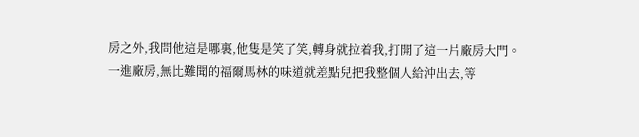房之外,我問他這是哪裏,他隻是笑了笑,轉身就拉着我,打開了這一片廠房大門。
一進廠房,無比難聞的福爾馬林的味道就差點兒把我整個人給沖出去,等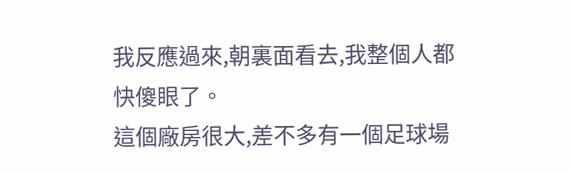我反應過來,朝裏面看去,我整個人都快傻眼了。
這個廠房很大,差不多有一個足球場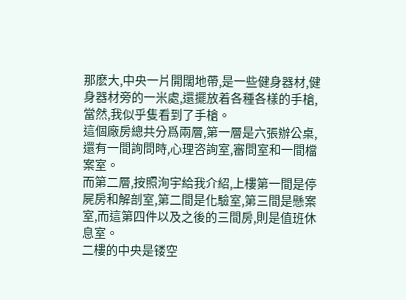那麽大,中央一片開闊地帶,是一些健身器材,健身器材旁的一米處,還擺放着各種各樣的手槍,當然,我似乎隻看到了手槍。
這個廠房總共分爲兩層,第一層是六張辦公桌,還有一間詢問時,心理咨詢室,審問室和一間檔案室。
而第二層,按照洵宇給我介紹,上樓第一間是停屍房和解剖室,第二間是化驗室,第三間是懸案室,而這第四件以及之後的三間房,則是值班休息室。
二樓的中央是镂空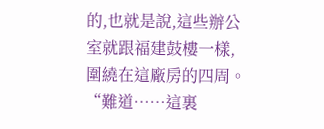的,也就是說,這些辦公室就跟福建鼓樓一樣,圍繞在這廠房的四周。
“難道……這裏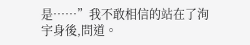是……”我不敢相信的站在了洵宇身後,問道。